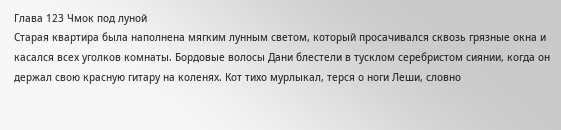Глава 123 Чмок под луной
Старая квартира была наполнена мягким лунным светом, который просачивался сквозь грязные окна и касался всех уголков комнаты. Бордовые волосы Дани блестели в тусклом серебристом сиянии, когда он держал свою красную гитару на коленях. Кот тихо мурлыкал, терся о ноги Леши, словно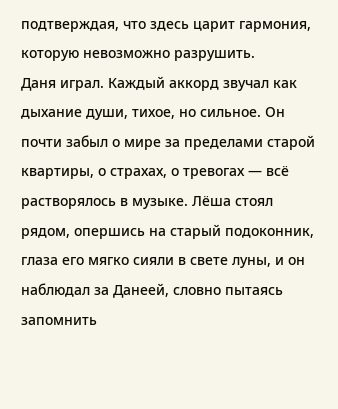подтверждая, что здесь царит гармония, которую невозможно разрушить.
Даня играл. Каждый аккорд звучал как дыхание души, тихое, но сильное. Он почти забыл о мире за пределами старой квартиры, о страхах, о тревогах — всё растворялось в музыке. Лёша стоял рядом, опершись на старый подоконник, глаза его мягко сияли в свете луны, и он наблюдал за Данеей, словно пытаясь запомнить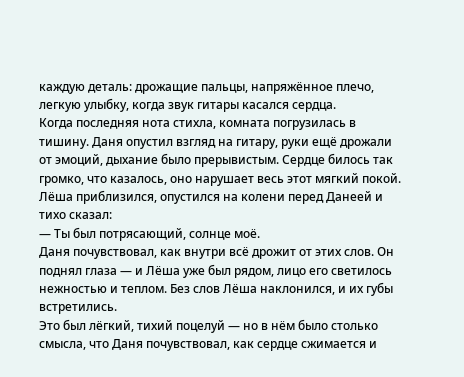каждую деталь: дрожащие пальцы, напряжённое плечо, легкую улыбку, когда звук гитары касался сердца.
Когда последняя нота стихла, комната погрузилась в тишину. Даня опустил взгляд на гитару, руки ещё дрожали от эмоций, дыхание было прерывистым. Сердце билось так громко, что казалось, оно нарушает весь этот мягкий покой. Лёша приблизился, опустился на колени перед Данеей и тихо сказал:
— Ты был потрясающий, солнце моё.
Даня почувствовал, как внутри всё дрожит от этих слов. Он поднял глаза — и Лёша уже был рядом, лицо его светилось нежностью и теплом. Без слов Лёша наклонился, и их губы встретились.
Это был лёгкий, тихий поцелуй — но в нём было столько смысла, что Даня почувствовал, как сердце сжимается и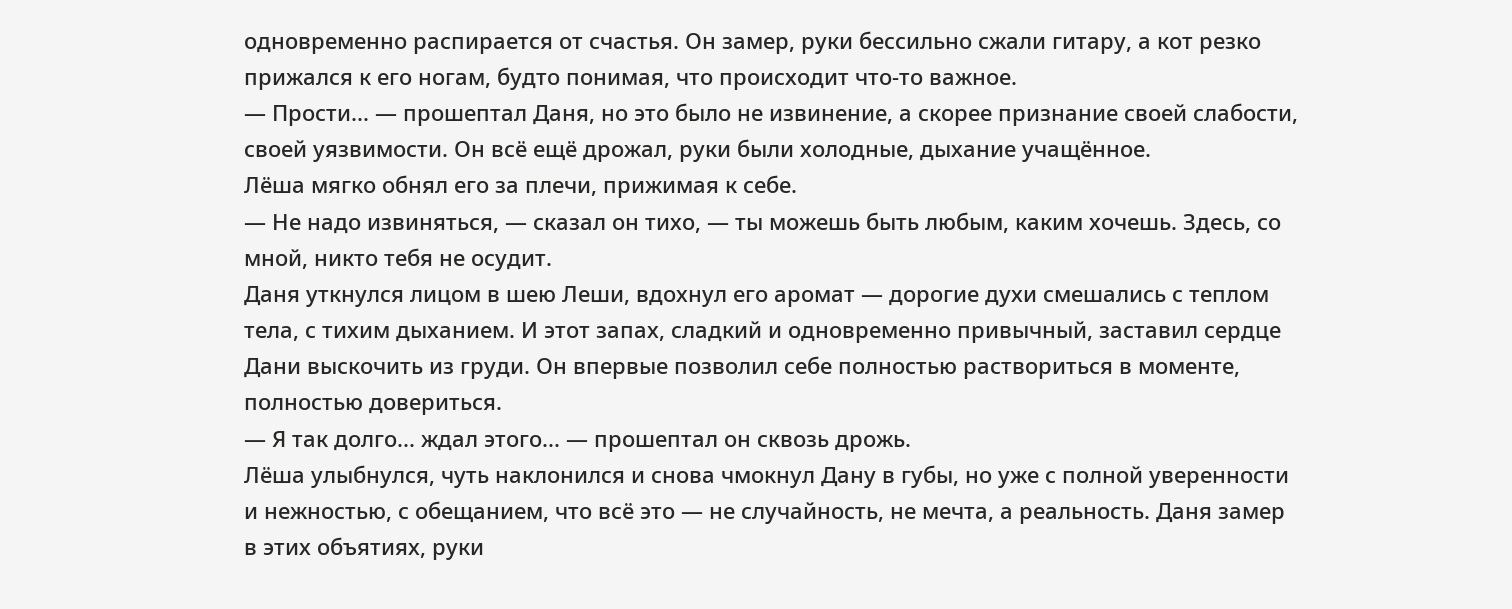одновременно распирается от счастья. Он замер, руки бессильно сжали гитару, а кот резко прижался к его ногам, будто понимая, что происходит что-то важное.
— Прости... — прошептал Даня, но это было не извинение, а скорее признание своей слабости, своей уязвимости. Он всё ещё дрожал, руки были холодные, дыхание учащённое.
Лёша мягко обнял его за плечи, прижимая к себе.
— Не надо извиняться, — сказал он тихо, — ты можешь быть любым, каким хочешь. Здесь, со мной, никто тебя не осудит.
Даня уткнулся лицом в шею Леши, вдохнул его аромат — дорогие духи смешались с теплом тела, с тихим дыханием. И этот запах, сладкий и одновременно привычный, заставил сердце Дани выскочить из груди. Он впервые позволил себе полностью раствориться в моменте, полностью довериться.
— Я так долго... ждал этого... — прошептал он сквозь дрожь.
Лёша улыбнулся, чуть наклонился и снова чмокнул Дану в губы, но уже с полной уверенности и нежностью, с обещанием, что всё это — не случайность, не мечта, а реальность. Даня замер в этих объятиях, руки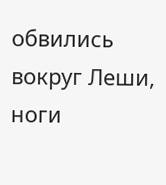обвились вокруг Леши, ноги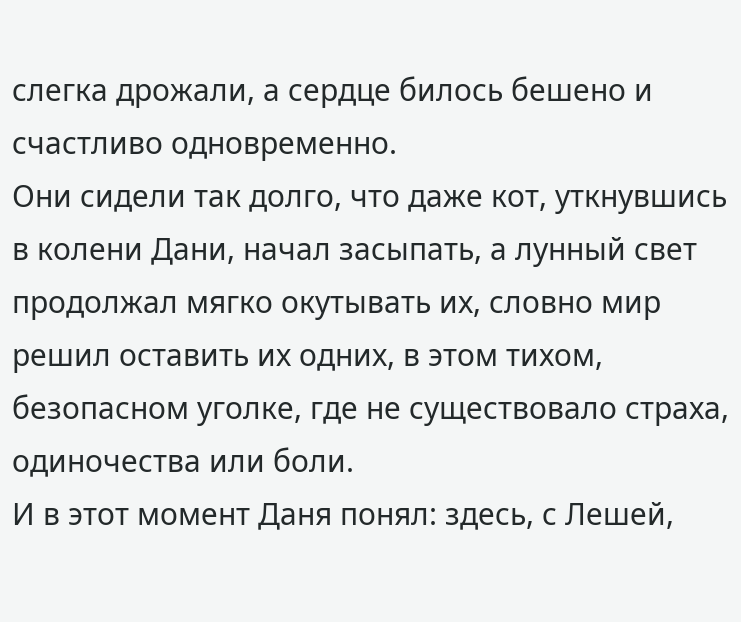слегка дрожали, а сердце билось бешено и счастливо одновременно.
Они сидели так долго, что даже кот, уткнувшись в колени Дани, начал засыпать, а лунный свет продолжал мягко окутывать их, словно мир решил оставить их одних, в этом тихом, безопасном уголке, где не существовало страха, одиночества или боли.
И в этот момент Даня понял: здесь, с Лешей,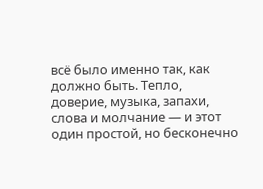всё было именно так, как должно быть. Тепло, доверие, музыка, запахи, слова и молчание — и этот один простой, но бесконечно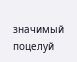значимый поцелуй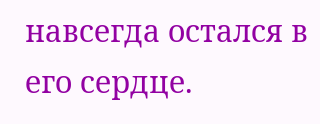навсегда остался в его сердце.